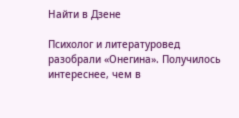Найти в Дзене

Психолог и литературовед разобрали «Онегина». Получилось интереснее, чем в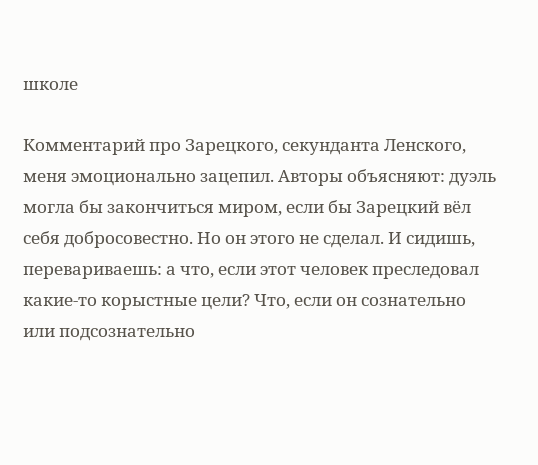школе

Комментарий про Зарецкого, секунданта Ленского, меня эмоционально зацепил. Авторы объясняют: дуэль могла бы закончиться миром, если бы Зарецкий вёл себя добросовестно. Но он этого не сделал. И сидишь, перевариваешь: а что, если этот человек преследовал какие-то корыстные цели? Что, если он сознательно или подсознательно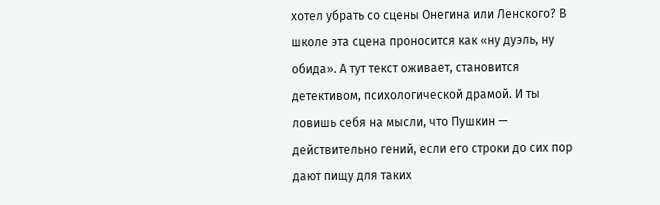хотел убрать со сцены Онегина или Ленского? В школе эта сцена проносится как «ну дуэль, ну обида». А тут текст оживает, становится детективом, психологической драмой. И ты ловишь себя на мысли, что Пушкин — действительно гений, если его строки до сих пор дают пищу для таких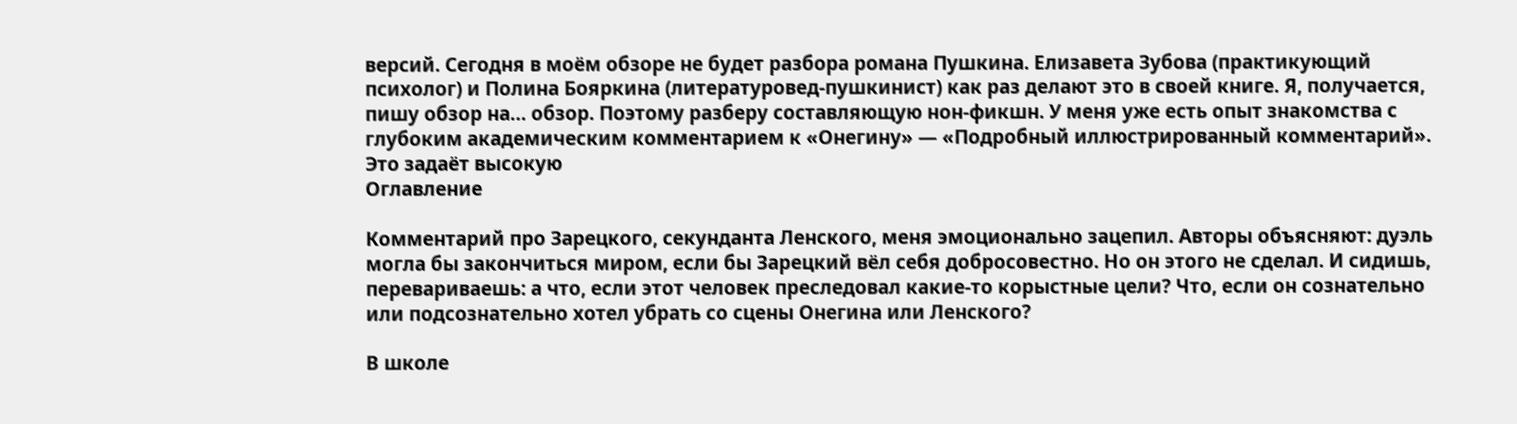версий. Сегодня в моём обзоре не будет разбора романа Пушкина. Елизавета Зубова (практикующий психолог) и Полина Бояркина (литературовед-пушкинист) как раз делают это в своей книге. Я, получается, пишу обзор на… обзор. Поэтому разберу составляющую нон-фикшн. У меня уже есть опыт знакомства с глубоким академическим комментарием к «Онегину» — «Подробный иллюстрированный комментарий». Это задаёт высокую
Оглавление

Комментарий про Зарецкого, секунданта Ленского, меня эмоционально зацепил. Авторы объясняют: дуэль могла бы закончиться миром, если бы Зарецкий вёл себя добросовестно. Но он этого не сделал. И сидишь, перевариваешь: а что, если этот человек преследовал какие-то корыстные цели? Что, если он сознательно или подсознательно хотел убрать со сцены Онегина или Ленского?

В школе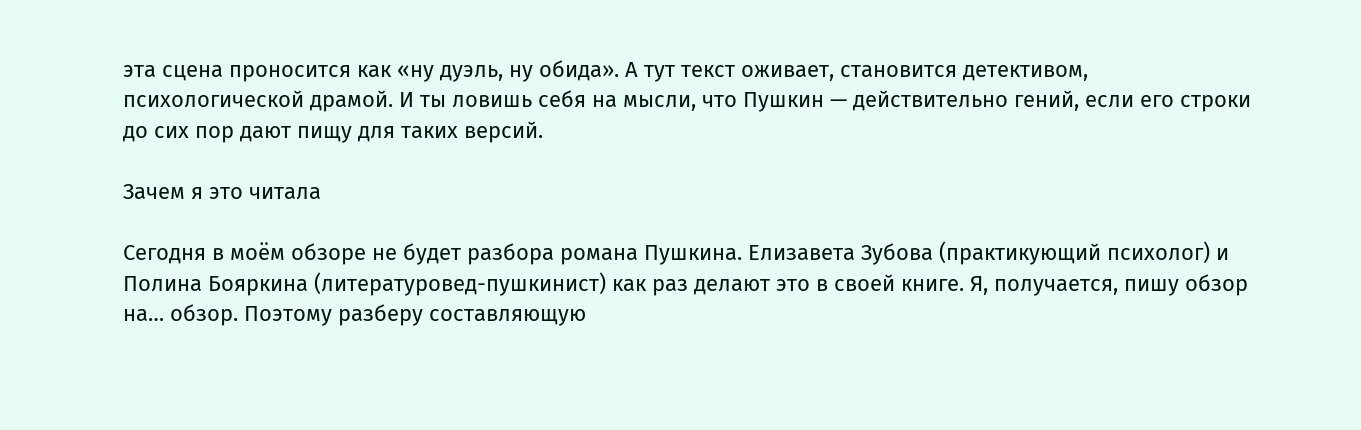эта сцена проносится как «ну дуэль, ну обида». А тут текст оживает, становится детективом, психологической драмой. И ты ловишь себя на мысли, что Пушкин — действительно гений, если его строки до сих пор дают пищу для таких версий.

Зачем я это читала

Сегодня в моём обзоре не будет разбора романа Пушкина. Елизавета Зубова (практикующий психолог) и Полина Бояркина (литературовед-пушкинист) как раз делают это в своей книге. Я, получается, пишу обзор на… обзор. Поэтому разберу составляющую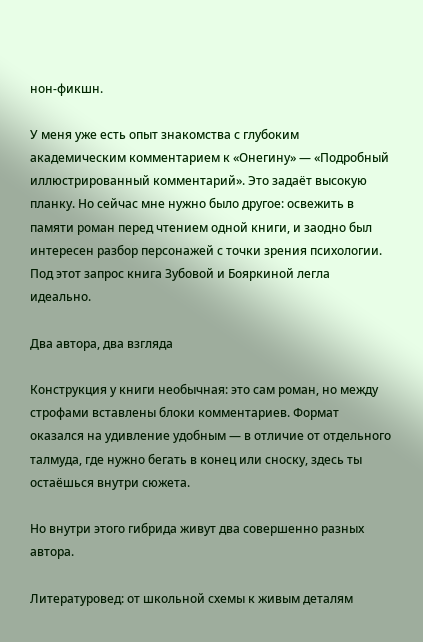нон-фикшн.

У меня уже есть опыт знакомства с глубоким академическим комментарием к «Онегину» — «Подробный иллюстрированный комментарий». Это задаёт высокую планку. Но сейчас мне нужно было другое: освежить в памяти роман перед чтением одной книги, и заодно был интересен разбор персонажей с точки зрения психологии. Под этот запрос книга Зубовой и Бояркиной легла идеально.

Два автора, два взгляда

Конструкция у книги необычная: это сам роман, но между строфами вставлены блоки комментариев. Формат оказался на удивление удобным — в отличие от отдельного талмуда, где нужно бегать в конец или сноску, здесь ты остаёшься внутри сюжета.

Но внутри этого гибрида живут два совершенно разных автора.

Литературовед: от школьной схемы к живым деталям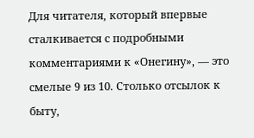Для читателя, который впервые сталкивается с подробными комментариями к «Онегину», — это смелые 9 из 10. Столько отсылок к быту,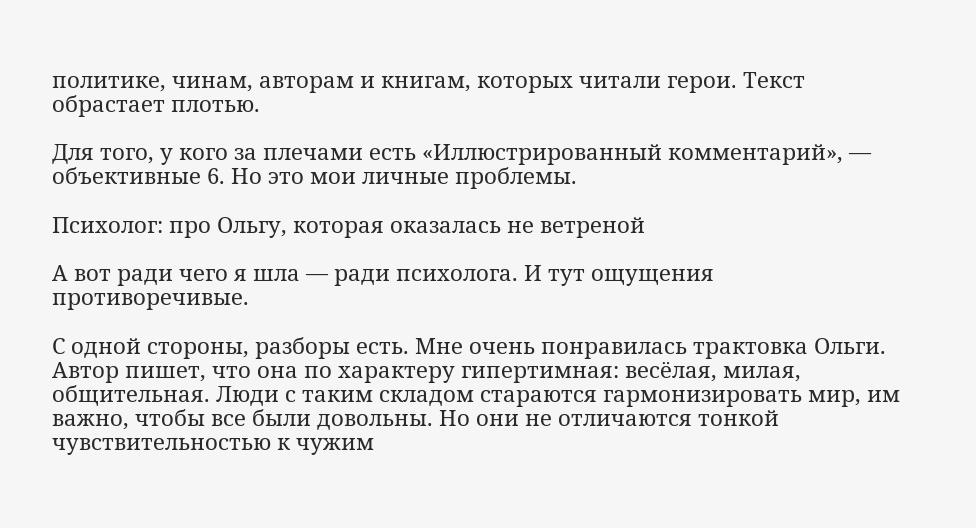политике, чинам, авторам и книгам, которых читали герои. Текст обрастает плотью.

Для того, у кого за плечами есть «Иллюстрированный комментарий», — объективные 6. Но это мои личные проблемы.

Психолог: про Ольгу, которая оказалась не ветреной

А вот ради чего я шла — ради психолога. И тут ощущения противоречивые.

С одной стороны, разборы есть. Мне очень понравилась трактовка Ольги. Автор пишет, что она по характеру гипертимная: весёлая, милая, общительная. Люди с таким складом стараются гармонизировать мир, им важно, чтобы все были довольны. Но они не отличаются тонкой чувствительностью к чужим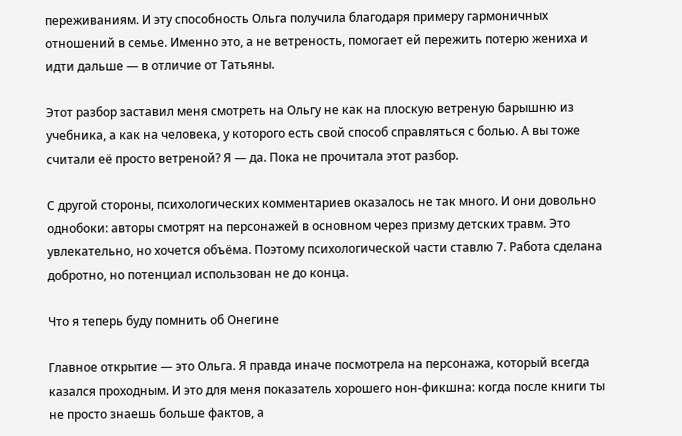переживаниям. И эту способность Ольга получила благодаря примеру гармоничных отношений в семье. Именно это, а не ветреность, помогает ей пережить потерю жениха и идти дальше — в отличие от Татьяны.

Этот разбор заставил меня смотреть на Ольгу не как на плоскую ветреную барышню из учебника, а как на человека, у которого есть свой способ справляться с болью. А вы тоже считали её просто ветреной? Я — да. Пока не прочитала этот разбор.

С другой стороны, психологических комментариев оказалось не так много. И они довольно однобоки: авторы смотрят на персонажей в основном через призму детских травм. Это увлекательно, но хочется объёма. Поэтому психологической части ставлю 7. Работа сделана добротно, но потенциал использован не до конца.

Что я теперь буду помнить об Онегине

Главное открытие — это Ольга. Я правда иначе посмотрела на персонажа, который всегда казался проходным. И это для меня показатель хорошего нон-фикшна: когда после книги ты не просто знаешь больше фактов, а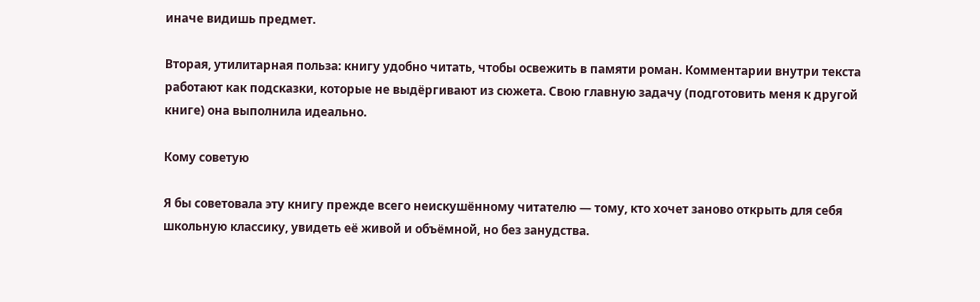иначе видишь предмет.

Вторая, утилитарная польза: книгу удобно читать, чтобы освежить в памяти роман. Комментарии внутри текста работают как подсказки, которые не выдёргивают из сюжета. Свою главную задачу (подготовить меня к другой книге) она выполнила идеально.

Кому советую

Я бы советовала эту книгу прежде всего неискушённому читателю — тому, кто хочет заново открыть для себя школьную классику, увидеть её живой и объёмной, но без занудства.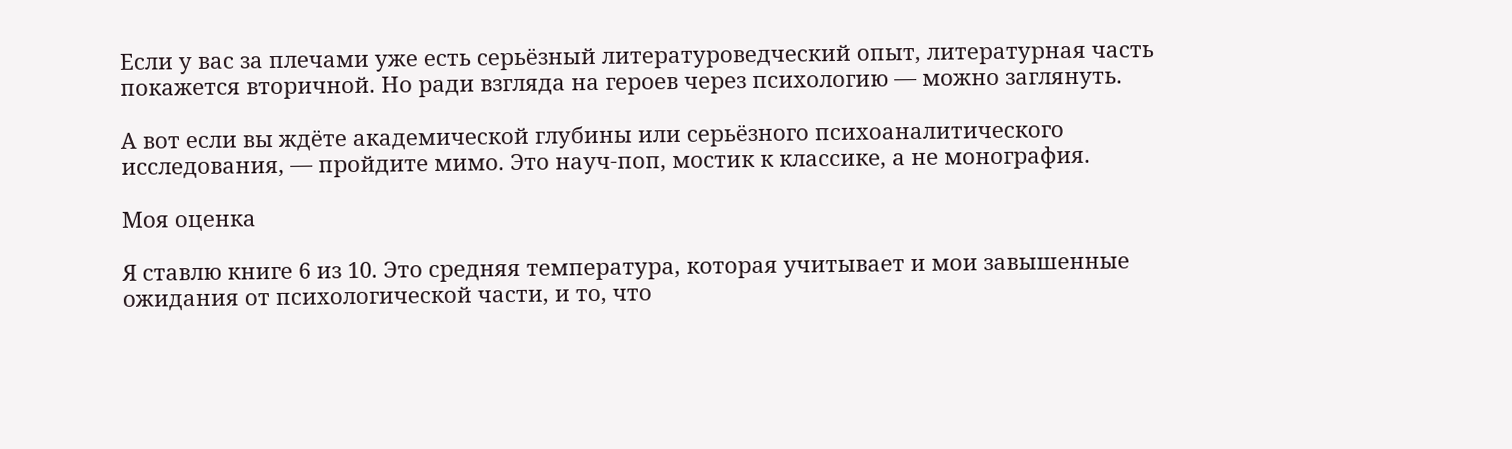Если у вас за плечами уже есть серьёзный литературоведческий опыт, литературная часть покажется вторичной. Но ради взгляда на героев через психологию — можно заглянуть.

А вот если вы ждёте академической глубины или серьёзного психоаналитического исследования, — пройдите мимо. Это науч-поп, мостик к классике, а не монография.

Моя оценка

Я ставлю книге 6 из 10. Это средняя температура, которая учитывает и мои завышенные ожидания от психологической части, и то, что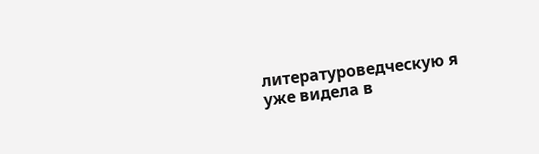литературоведческую я уже видела в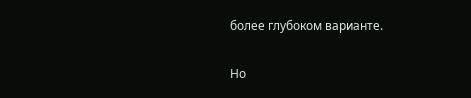более глубоком варианте.

Но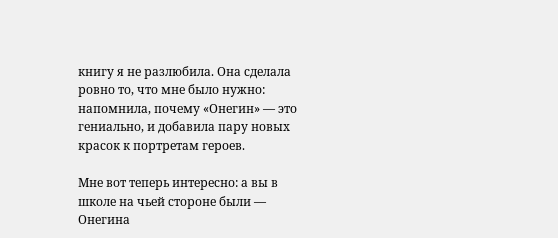книгу я не разлюбила. Она сделала ровно то, что мне было нужно: напомнила, почему «Онегин» — это гениально, и добавила пару новых красок к портретам героев.

Мне вот теперь интересно: а вы в школе на чьей стороне были — Онегина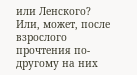или Ленского? Или, может, после взрослого прочтения по-другому на них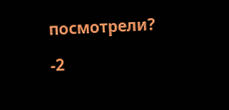посмотрели?

-2